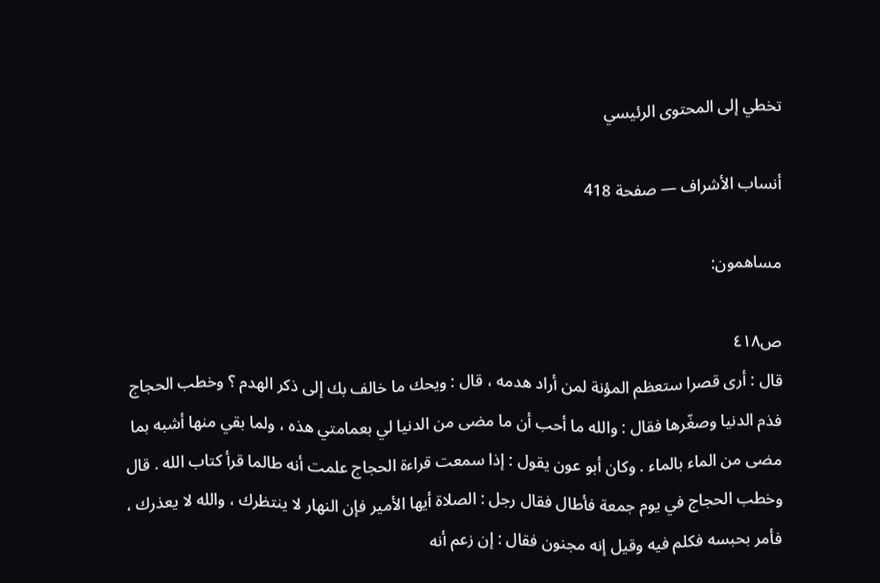تخطي إلى المحتوى الرئيسي

أنساب الأشراف — صفحة 418

مساهمون:

ص٤١٨
قال : أرى قصرا ستعظم المؤنة لمن أراد هدمه ، قال : ويحك ما خالف بك إلى ذكر الهدم ؟ وخطب الحجاج فذم الدنيا وصغّرها فقال : والله ما أحب أن ما مضى من الدنيا لي بعمامتي هذه ، ولما بقي منها أشبه بما مضى من الماء بالماء . وكان أبو عون يقول : إذا سمعت قراءة الحجاج علمت أنه طالما قرأ كتاب الله . قال وخطب الحجاج في يوم جمعة فأطال فقال رجل : الصلاة أيها الأمير فإن النهار لا ينتظرك ، والله لا يعذرك ، فأمر بحبسه فكلم فيه وقيل إنه مجنون فقال : إن زعم أنه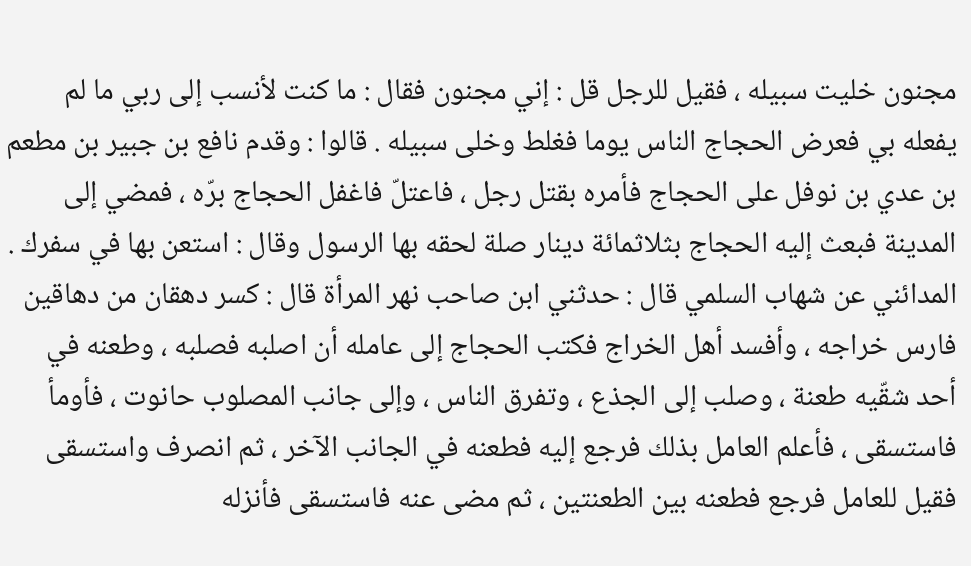مجنون خليت سبيله ، فقيل للرجل قل : إني مجنون فقال : ما كنت لأنسب إلى ربي ما لم يفعله بي فعرض الحجاج الناس يوما فغلط وخلى سبيله . قالوا : وقدم نافع بن جبير بن مطعم بن عدي بن نوفل على الحجاج فأمره بقتل رجل ، فاعتلّ فاغفل الحجاج برّه ، فمضي إلى المدينة فبعث إليه الحجاج بثلاثمائة دينار صلة لحقه بها الرسول وقال : استعن بها في سفرك . المدائني عن شهاب السلمي قال : حدثني ابن صاحب نهر المرأة قال : كسر دهقان من دهاقين فارس خراجه ، وأفسد أهل الخراج فكتب الحجاج إلى عامله أن اصلبه فصلبه ، وطعنه في أحد شقّيه طعنة ، وصلب إلى الجذع ، وتفرق الناس ، وإلى جانب المصلوب حانوت ، فأومأ فاستسقى ، فأعلم العامل بذلك فرجع إليه فطعنه في الجانب الآخر ، ثم انصرف واستسقى فقيل للعامل فرجع فطعنه بين الطعنتين ، ثم مضى عنه فاستسقى فأنزله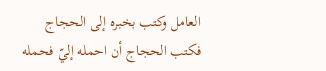العامل وكتب بخبره إلى الحجاج فكتب الحجاج أن احمله إليّ فحمله